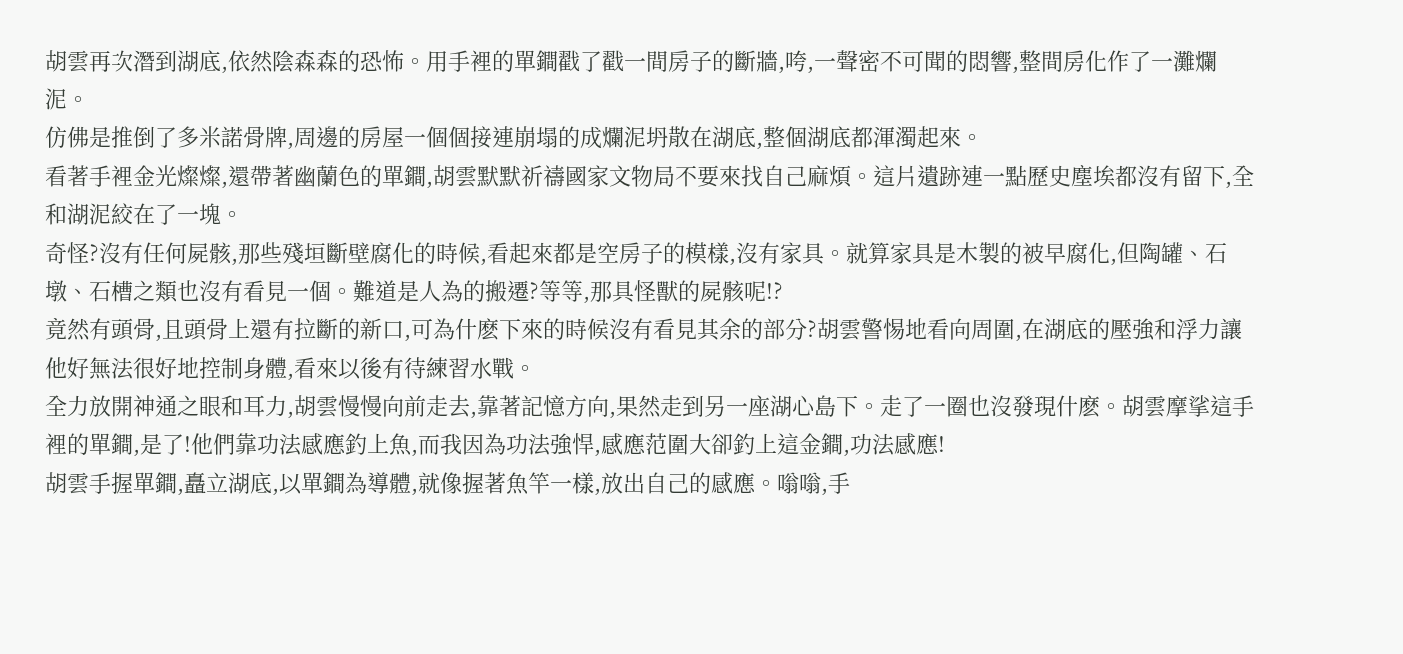胡雲再次潛到湖底,依然陰森森的恐怖。用手裡的單鐧戳了戳一間房子的斷牆,咵,一聲密不可聞的悶響,整間房化作了一灘爛泥。
仿佛是推倒了多米諾骨牌,周邊的房屋一個個接連崩塌的成爛泥坍散在湖底,整個湖底都渾濁起來。
看著手裡金光燦燦,還帶著幽蘭色的單鐧,胡雲默默祈禱國家文物局不要來找自己麻煩。這片遺跡連一點歷史塵埃都沒有留下,全和湖泥絞在了一塊。
奇怪?沒有任何屍骸,那些殘垣斷壁腐化的時候,看起來都是空房子的模樣,沒有家具。就算家具是木製的被早腐化,但陶罐、石墩、石槽之類也沒有看見一個。難道是人為的搬遷?等等,那具怪獸的屍骸呢!?
竟然有頭骨,且頭骨上還有拉斷的新口,可為什麽下來的時候沒有看見其余的部分?胡雲警惕地看向周圍,在湖底的壓強和浮力讓他好無法很好地控制身體,看來以後有待練習水戰。
全力放開神通之眼和耳力,胡雲慢慢向前走去,靠著記憶方向,果然走到另一座湖心島下。走了一圈也沒發現什麽。胡雲摩挲這手裡的單鐧,是了!他們靠功法感應釣上魚,而我因為功法強悍,感應范圍大卻釣上這金鐧,功法感應!
胡雲手握單鐧,矗立湖底,以單鐧為導體,就像握著魚竿一樣,放出自己的感應。嗡嗡,手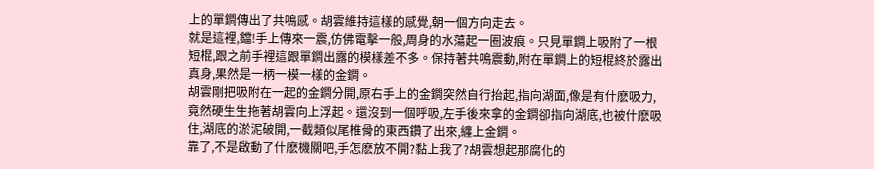上的單鐧傳出了共鳴感。胡雲維持這樣的感覺,朝一個方向走去。
就是這裡,鐺!手上傳來一震,仿佛電擊一般,周身的水蕩起一圈波痕。只見單鐧上吸附了一根短棍,跟之前手裡這跟單鐧出露的模樣差不多。保持著共鳴震動,附在單鐧上的短棍終於露出真身,果然是一柄一模一樣的金鐧。
胡雲剛把吸附在一起的金鐧分開,原右手上的金鐧突然自行抬起,指向湖面,像是有什麽吸力,竟然硬生生拖著胡雲向上浮起。還沒到一個呼吸,左手後來拿的金鐧卻指向湖底,也被什麽吸住,湖底的淤泥破開,一截類似尾椎骨的東西鑽了出來,纏上金鐧。
靠了,不是啟動了什麽機關吧,手怎麽放不開?黏上我了?胡雲想起那腐化的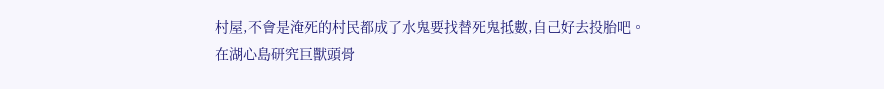村屋,不會是淹死的村民都成了水鬼要找替死鬼抵數,自己好去投胎吧。
在湖心島研究巨獸頭骨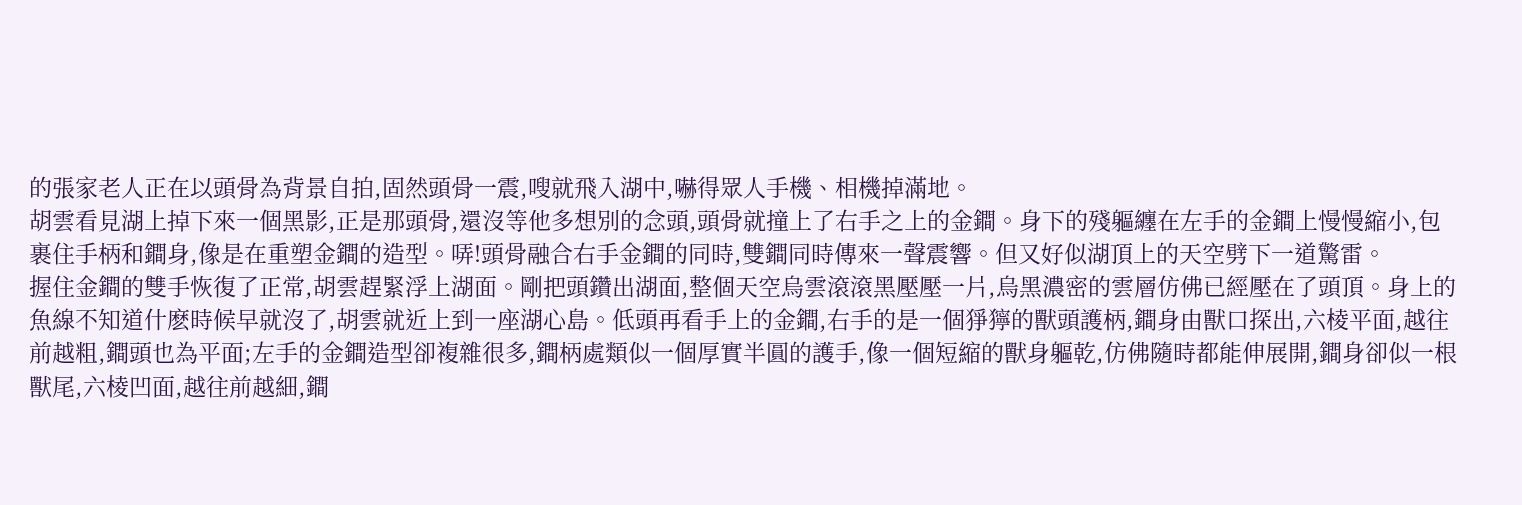的張家老人正在以頭骨為背景自拍,固然頭骨一震,嗖就飛入湖中,嚇得眾人手機、相機掉滿地。
胡雲看見湖上掉下來一個黑影,正是那頭骨,還沒等他多想別的念頭,頭骨就撞上了右手之上的金鐧。身下的殘軀纏在左手的金鐧上慢慢縮小,包裹住手柄和鐧身,像是在重塑金鐧的造型。哢!頭骨融合右手金鐧的同時,雙鐧同時傳來一聲震響。但又好似湖頂上的天空劈下一道驚雷。
握住金鐧的雙手恢復了正常,胡雲趕緊浮上湖面。剛把頭鑽出湖面,整個天空烏雲滾滾黑壓壓一片,烏黑濃密的雲層仿佛已經壓在了頭頂。身上的魚線不知道什麽時候早就沒了,胡雲就近上到一座湖心島。低頭再看手上的金鐧,右手的是一個猙獰的獸頭護柄,鐧身由獸口探出,六棱平面,越往前越粗,鐧頭也為平面;左手的金鐧造型卻複雜很多,鐧柄處類似一個厚實半圓的護手,像一個短縮的獸身軀乾,仿佛隨時都能伸展開,鐧身卻似一根獸尾,六棱凹面,越往前越細,鐧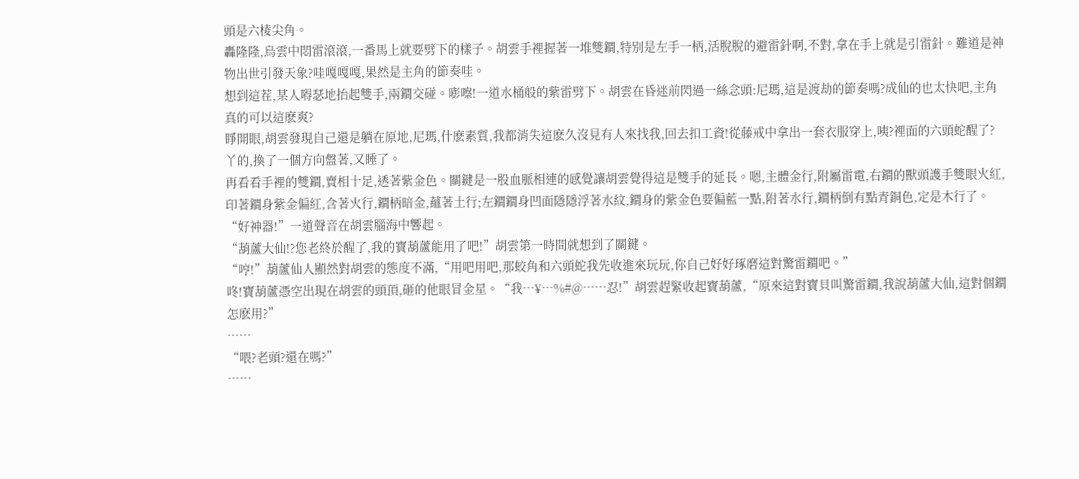頭是六棱尖角。
轟隆隆,烏雲中悶雷滾滾,一番馬上就要劈下的樣子。胡雲手裡握著一堆雙鐧,特別是左手一柄,活脫脫的避雷針啊,不對,拿在手上就是引雷針。難道是神物出世引發天象?哇嘎嘎嘎,果然是主角的節奏哇。
想到這茬,某人嘚瑟地抬起雙手,兩鐧交碰。嘭嚓!一道水桶般的紫雷劈下。胡雲在昏迷前閃過一絲念頭:尼瑪,這是渡劫的節奏嗎?成仙的也太快吧,主角真的可以這麽爽?
睜開眼,胡雲發現自己還是躺在原地,尼瑪,什麽素質,我都消失這麽久沒見有人來找我,回去扣工資!從藤戒中拿出一套衣服穿上,咦?裡面的六頭蛇醒了?丫的,換了一個方向盤著,又睡了。
再看看手裡的雙鐧,賣相十足,透著紫金色。關鍵是一股血脈相連的感覺讓胡雲覺得這是雙手的延長。嗯,主體金行,附屬雷電,右鐧的獸頭護手雙眼火紅,印著鐧身紫金偏紅,含著火行,鐧柄暗金,蘊著土行;左鐧鐧身凹面隱隱浮著水紋,鐧身的紫金色要偏藍一點,附著水行,鐧柄倒有點青銅色,定是木行了。
“好神器!”一道聲音在胡雲腦海中響起。
“葫蘆大仙!?您老終於醒了,我的寶葫蘆能用了吧!”胡雲第一時間就想到了關鍵。
“哼!”葫蘆仙人顯然對胡雲的態度不滿,“用吧用吧,那蛟角和六頭蛇我先收進來玩玩,你自己好好琢磨這對驚雷鐧吧。”
咚!寶葫蘆憑空出現在胡雲的頭頂,砸的他眼冒金星。“我…¥…%#@……忍!”胡雲趕緊收起寶葫蘆,“原來這對寶貝叫驚雷鐧,我說葫蘆大仙,這對個鐧怎麽用?”
……
“喂?老頭?還在嗎?”
……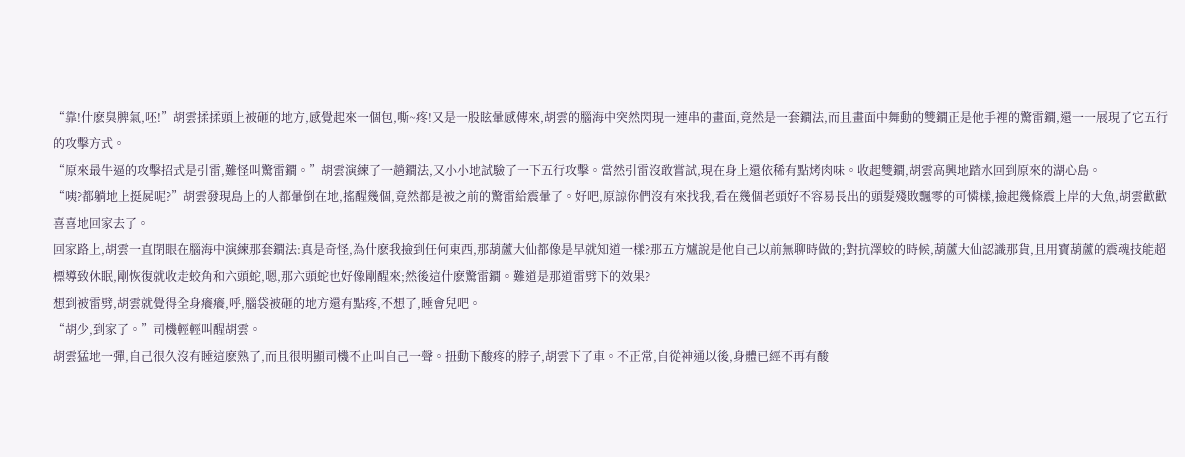“靠!什麽臭脾氣,呸!”胡雲揉揉頭上被砸的地方,感覺起來一個包,嘶~疼!又是一股眩暈感傳來,胡雲的腦海中突然閃現一連串的畫面,竟然是一套鐧法,而且畫面中舞動的雙鐧正是他手裡的驚雷鐧,還一一展現了它五行的攻擊方式。
“原來最牛逼的攻擊招式是引雷,難怪叫驚雷鐧。”胡雲演練了一趟鐧法,又小小地試驗了一下五行攻擊。當然引雷沒敢嘗試,現在身上還依稀有點烤肉味。收起雙鐧,胡雲高興地踏水回到原來的湖心島。
“咦?都躺地上挺屍呢?”胡雲發現島上的人都暈倒在地,搖醒幾個,竟然都是被之前的驚雷給震暈了。好吧,原諒你們沒有來找我,看在幾個老頭好不容易長出的頭髮殘敗飄零的可憐樣,撿起幾條震上岸的大魚,胡雲歡歡喜喜地回家去了。
回家路上,胡雲一直閉眼在腦海中演練那套鐧法:真是奇怪,為什麽我撿到任何東西,那葫蘆大仙都像是早就知道一樣?那五方爐說是他自己以前無聊時做的;對抗澤蛟的時候,葫蘆大仙認識那貨,且用寶葫蘆的震魂技能超標導致休眠,剛恢復就收走蛟角和六頭蛇,嗯,那六頭蛇也好像剛醒來;然後這什麽驚雷鐧。難道是那道雷劈下的效果?
想到被雷劈,胡雲就覺得全身癢癢,呼,腦袋被砸的地方還有點疼,不想了,睡會兒吧。
“胡少,到家了。”司機輕輕叫醒胡雲。
胡雲猛地一彈,自己很久沒有睡這麽熟了,而且很明顯司機不止叫自己一聲。扭動下酸疼的脖子,胡雲下了車。不正常,自從神通以後,身體已經不再有酸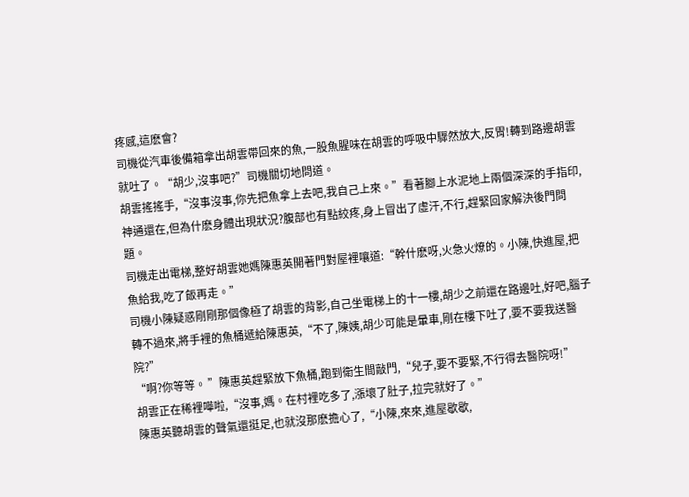疼感,這麽會?
司機從汽車後備箱拿出胡雲帶回來的魚,一股魚腥味在胡雲的呼吸中驟然放大,反胃!轉到路邊胡雲就吐了。“胡少,沒事吧?”司機關切地問道。
胡雲搖搖手,“沒事沒事,你先把魚拿上去吧,我自己上來。”看著腳上水泥地上兩個深深的手指印,神通還在,但為什麽身體出現狀況?腹部也有點絞疼,身上冒出了虛汗,不行,趕緊回家解決後門問題。
司機走出電梯,整好胡雲她媽陳惠英開著門對屋裡嚷道:“幹什麽呀,火急火燎的。小陳,快進屋,把魚給我,吃了飯再走。”
司機小陳疑惑剛剛那個像極了胡雲的背影,自己坐電梯上的十一樓,胡少之前還在路邊吐,好吧,腦子轉不過來,將手裡的魚桶遞給陳惠英,“不了,陳姨,胡少可能是暈車,剛在樓下吐了,要不要我送醫院?”
“啊?你等等。 ”陳惠英趕緊放下魚桶,跑到衛生間敲門,“兒子,要不要緊,不行得去醫院呀!”
胡雲正在稀裡嘩啦,“沒事,媽。在村裡吃多了,漲壞了肚子,拉完就好了。”
陳惠英聽胡雲的聲氣還挺足,也就沒那麽擔心了,“小陳,來來,進屋歇歇,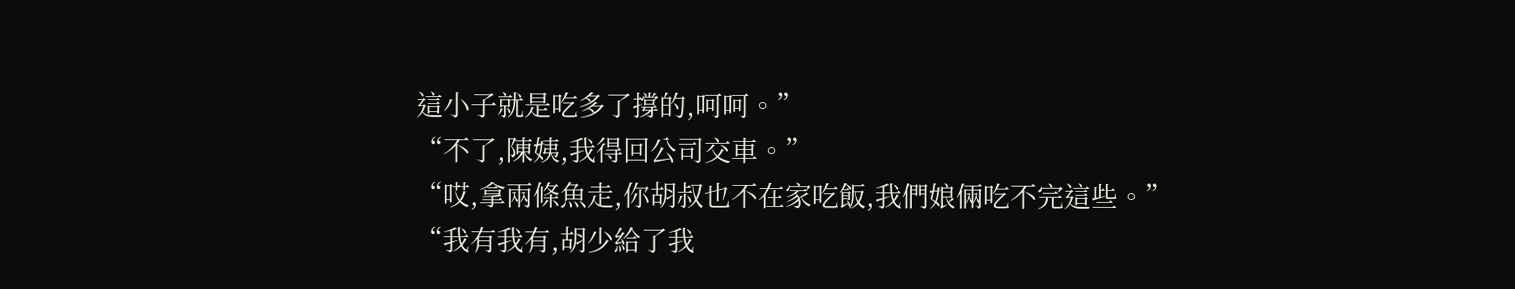這小子就是吃多了撐的,呵呵。”
“不了,陳姨,我得回公司交車。”
“哎,拿兩條魚走,你胡叔也不在家吃飯,我們娘倆吃不完這些。”
“我有我有,胡少給了我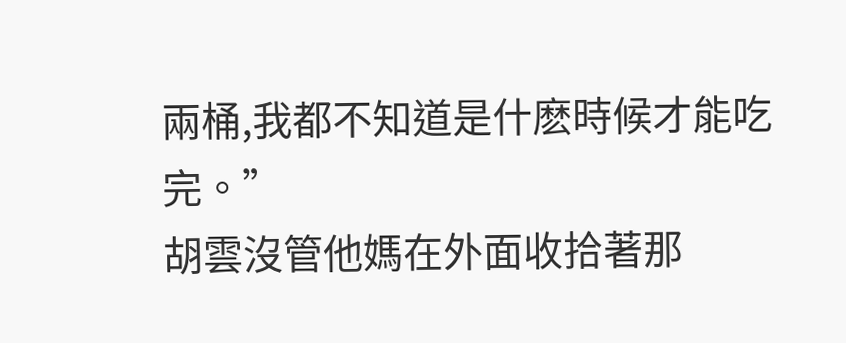兩桶,我都不知道是什麽時候才能吃完。”
胡雲沒管他媽在外面收拾著那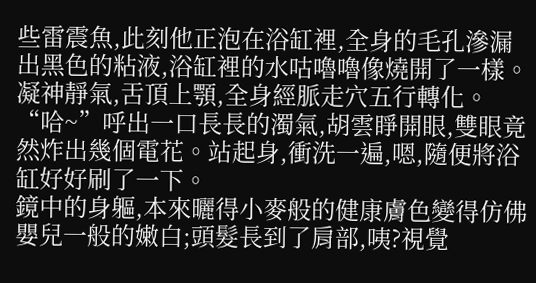些雷震魚,此刻他正泡在浴缸裡,全身的毛孔滲漏出黑色的粘液,浴缸裡的水咕嚕嚕像燒開了一樣。
凝神靜氣,舌頂上顎,全身經脈走穴五行轉化。“哈~”呼出一口長長的濁氣,胡雲睜開眼,雙眼竟然炸出幾個電花。站起身,衝洗一遍,嗯,隨便將浴缸好好刷了一下。
鏡中的身軀,本來曬得小麥般的健康膚色變得仿佛嬰兒一般的嫩白;頭髮長到了肩部,咦?視覺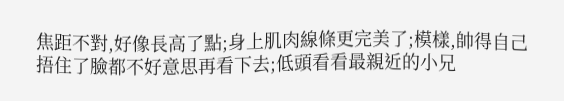焦距不對,好像長高了點;身上肌肉線條更完美了;模樣,帥得自己捂住了臉都不好意思再看下去;低頭看看最親近的小兄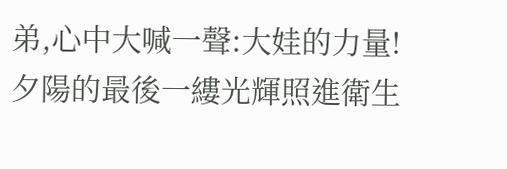弟,心中大喊一聲:大娃的力量!
夕陽的最後一縷光輝照進衛生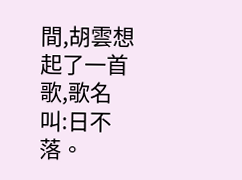間,胡雲想起了一首歌,歌名叫:日不落。